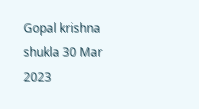Gopal krishna shukla 30 Mar 2023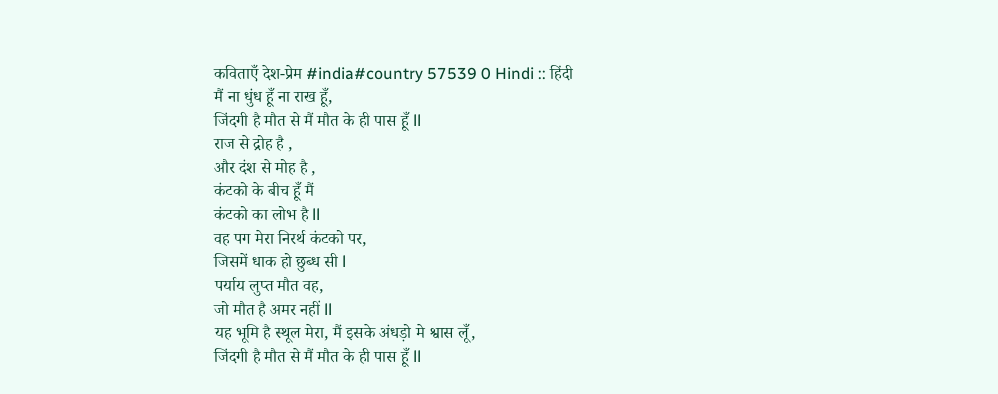कविताएँ देश-प्रेम #india#country 57539 0 Hindi :: हिंदी
मैं ना धुंध हूँ ना राख हूँ,
जिंदगी है मौत से मैं मौत के ही पास हूँ ll
राज से द्रोह है ,
और दंश से मोह है ,
कंटको के बीच हूँ मैं
कंटको का लोभ है ll
वह पग मेरा निरर्थ कंटको पर,
जिसमें धाक हो छुब्ध सी l
पर्याय लुप्त मौत वह,
जो मौत है अमर नहीं ll
यह भूमि है स्थूल मेरा, मैं इसके अंधड़ो मे श्वास लूँ,
जिंदगी है मौत से मैं मौत के ही पास हूँ ll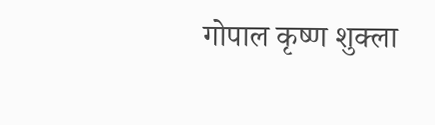गोपाल कृष्ण शुक्ला